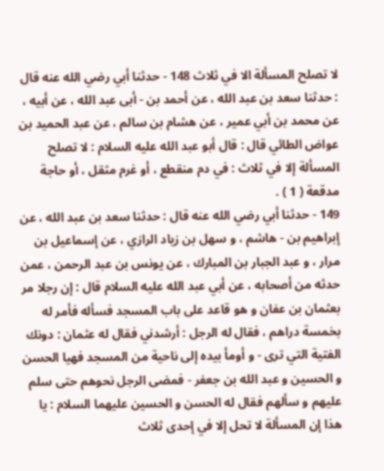لا تصلح المسألة الا في ثلاث 148 - حدثنا أبي رضي الله عنه قال : حدثنا سعد بن عبد الله ، عن أحمد بن - أبى عبد الله ، عن أبيه ، عن محمد بن أبي عمير ، عن هشام بن سالم ، عن عبد الحميد بن عواض الطائي قال : قال أبو عبد الله عليه السلام : لا تصلح المسألة إلا في ثلاث : في دم منقطع ، أو غرم مثقل ، أو حاجة مدقعة ( 1 ) .
149 - حدثنا أبي رضي الله عنه قال : حدثنا سعد بن عبد الله ، عن إبراهيم بن - هاشم ، و سهل بن زياد الرازي ، عن إسماعيل بن مرار ، و عبد الجبار بن المبارك ، عن يونس بن عبد الرحمن ، عمن حدثه من أصحابه ، عن أبي عبد الله عليه السلام قال : إن رجلا مر بعثمان بن عفان و هو قاعد على باب المسجد فسأله فأمر له بخمسة دراهم ، فقال له الرجل : أرشدني فقال له عثمان : دونك الفتية التي ترى - و أومأ بيده إلى ناحية من المسجد فهيا الحسن و الحسين و عبد الله بن جعفر - فمضى الرجل نحوهم حتى سلم عليهم و سألهم فقال له الحسن و الحسين عليهما السلام : يا هذا إن المسألة لا تحل إلا في إحدى ثلاث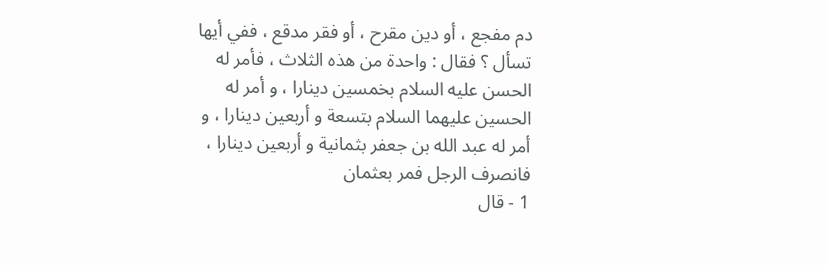دم مفجع ، أو دين مقرح ، أو فقر مدقع ، ففي أيها تسأل ؟ فقال : واحدة من هذه الثلاث ، فأمر له الحسن عليه السلام بخمسين دينارا ، و أمر له الحسين عليهما السلام بتسعة و أربعين دينارا ، و أمر له عبد الله بن جعفر بثمانية و أربعين دينارا ، فانصرف الرجل فمر بعثمان
1 - قال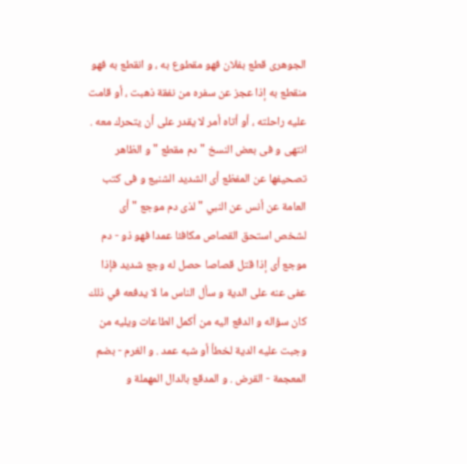الجوهرى قطع بفلان فهو مقطوع به ، و انقطع به فهو منقطع به إذا عجز عن سفره من نفقة ذهبت ، أو قامت عليه راحلته ، أو أتاه أمر لا يقدر على أن يتحرك معه . انتهى و فى بعض النسخ " دم مقطع " و الظاهر تصحيفها عن المفظع أى الشديد الشنيع و فى كتب العامة عن أنس عن النبي " لذى دم موجع " أى لشخص استحق القصاص مكافئا عمدا فهو ذو - دم موجع أى إذا قتل قصاصا حصل له وجع شديد فإذا عفى عنه على الدية و سأل الناس ما لا يدفعه في ذلك كان سؤاله و الدفع اليه من أكمل الطاعات ويليه من وجبت عليه الدية لخطأ أو شبه عمد . و الغرم - بضم المعجمة - القرض . و المدقع بالدال المهملة و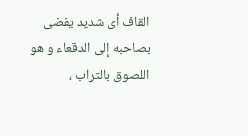القاف أى شديد يفضى بصاحبه إلى الدقعاء و هو اللصوق بالتراب ،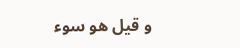و قيل هو سوء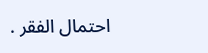احتمال الفقر .